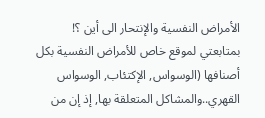الأمراض النفسية والإنتحار الى أين ؟!
بمتابعتي لموقع خاص للأمراض النفسية بكل أصنافها (الوسواس, الإكتئاب, الوسواس القهري..والمشاكل المتعلقة بها, إذ إن من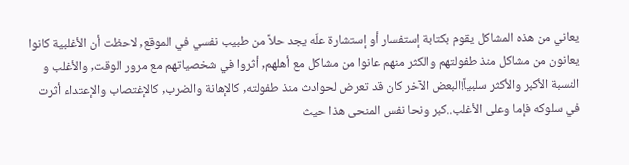يعاني من هذه المشاكل يقوم بكتابة إستفسار أو إستشارة علّه يجد حلاً من طبيب نفسي في الموقع, لاحظت أن الأغلبية كانوا يعانون من مشاكل منذ طفولتهم والكثر منهم عانوا من مشاكل مع أهلهم, أثروا في شخصياتهم مع مرور الوقت, والأغلب و النسبة الأكبر والأكثر سلبياً!البعض الآخر كان قد تعرض لحوادث منذ طفولته, كالإهانة والضرب, كالإغتصاب والإعتداء أثرت في سلوكه فإما وعلى الأغلب..كبر ونحا نفس المنحى هذا حيث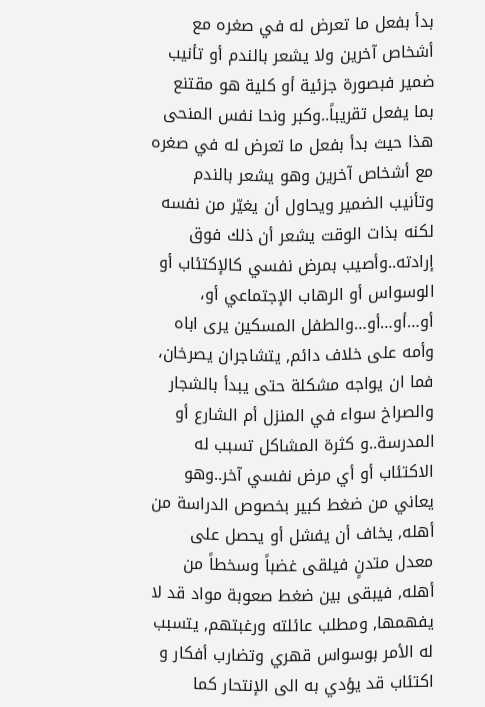بدأ بفعل ما تعرض له في صغره مع أشخاص آخرين ولا يشعر بالندم أو تأنيب ضمير فبصورة جزئية أو كلية هو مقتنع بما يفعل تقريباً..وكبر ونحا نفس المنحى هذا حيث بدأ بفعل ما تعرض له في صغره مع أشخاص آخرين وهو يشعر بالندم وتأنيب الضمير ويحاول أن يغيّر من نفسه لكنه بذات الوقت يشعر أن ذلك فوق إرادته..وأصيب بمرض نفسي كالإكتئاب أو الوسواس أو الرهاب الإجتماعي أو، أو…أو…أو…والطفل المسكين يرى اباه وأمه على خلاف دائم, يتشاجران يصرخان، فما ان يواجه مشكلة حتى يبدأ بالشجار والصراخ سواء في المنزل أم الشارع أو المدرسة..و كثرة المشاكل تسبب له الاكتئاب أو أي مرض نفسي آخر..وهو يعاني من ضغط كبير بخصوص الدراسة من أهله, يخاف أن يفشل أو يحصل على معدل متدنٍ فيلقى غضباً وسخطاً من أهله, فيبقى بين ضغط صعوبة مواد قد لا يفهمها, ومطلب عائلته ورغبتهم, يتسبب له الأمر بوسواس قهري وتضارب أفكار و اكتئاب قد يؤدي به الى الإنتحار كما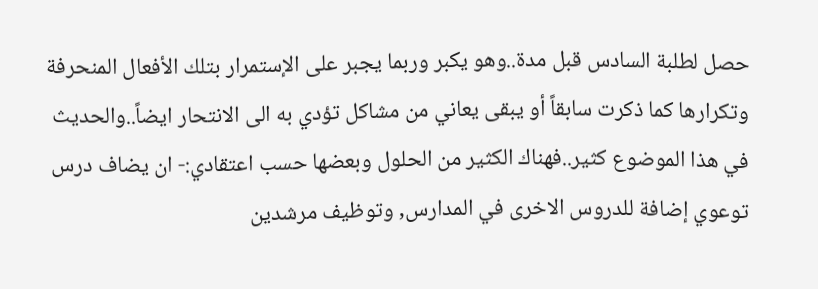حصل لطلبة السادس قبل مدة..وهو يكبر وربما يجبر على الإستمرار بتلك الأفعال المنحرفة وتكرارها كما ذكرت سابقاً أو يبقى يعاني من مشاكل تؤدي به الى الانتحار ايضاً..والحديث في هذا الموضوع كثير..فهناك الكثير من الحلول وبعضها حسب اعتقادي:- ان يضاف درس توعوي إضافة للدروس الاخرى في المدارس, وتوظيف مرشدين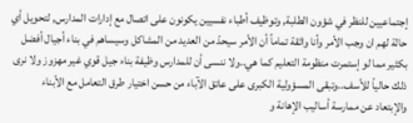إجتماعيين للنظر في شؤون الطلبة, وتوظيف أطباء نفسيين يكونون على اتصال مع إدارات المدارس, لتحويل أي حالة لهم ان وجب الأمر وأنا واثقة تماماً أن الأمر سيحدّ من العديد من المشاكل وسيساهم في بناء أجيال أفضل بكثير مما لو إستمرت منظومة التعليم كما هي..ولا ننسى أن للمدارس وظيفة بناء جيل قوي غير مهزوز ولا نرى ذلك حالياً للأسف..وتبقى المسؤولية الكبرى على عاتق الآباء من حسن اختيار طرق التعامل مع الأبناء والإبتعاد عن ممارسة أساليب الإهانة و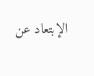الإبتعاد عن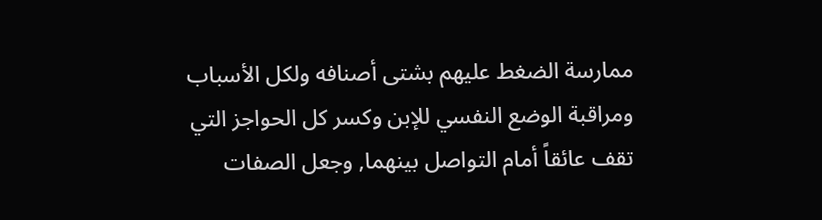ممارسة الضغط عليهم بشتى أصنافه ولكل الأسباب ومراقبة الوضع النفسي للإبن وكسر كل الحواجز التي تقف عائقاً أمام التواصل بينهما, وجعل الصفات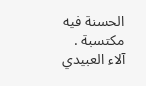الحسنة فيه مكتسبة .
آلاء العبيدي